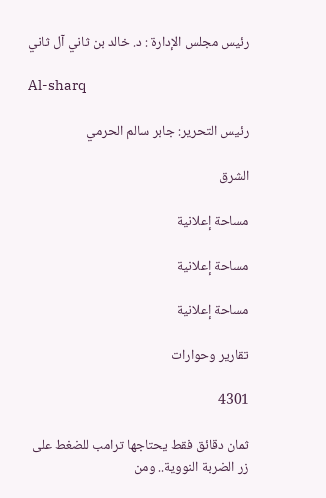رئيس مجلس الإدارة : د. خالد بن ثاني آل ثاني

Al-sharq

رئيس التحرير: جابر سالم الحرمي

الشرق

مساحة إعلانية

مساحة إعلانية

مساحة إعلانية

تقارير وحوارات

4301

ثمان دقائق فقط يحتاجها ترامب للضغط على زر الضربة النووية.. ومن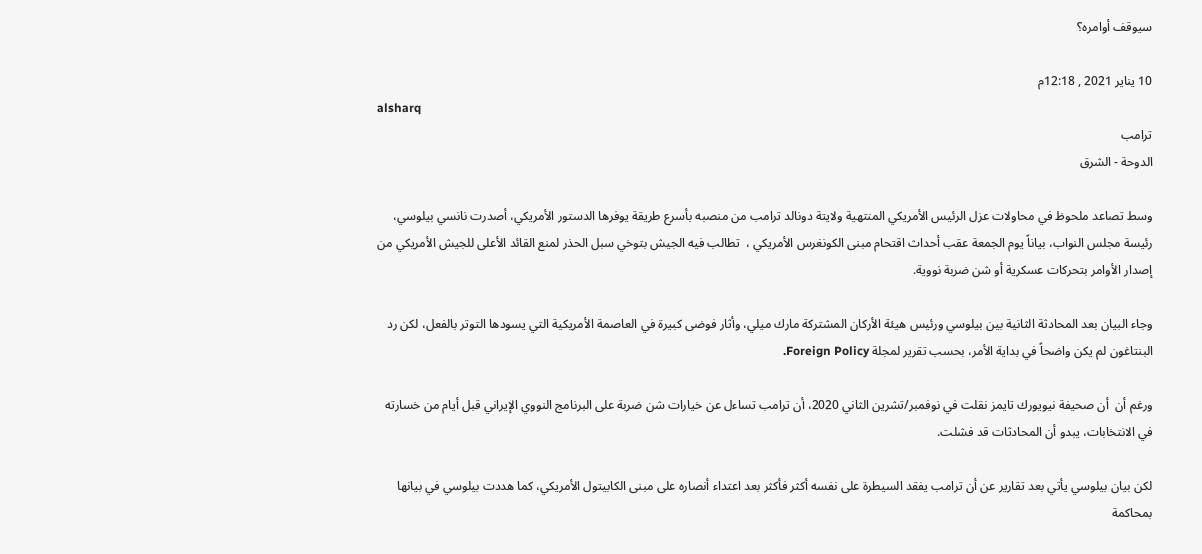سيوقف أوامره؟

10 يناير 2021 , 12:18م
alsharq
ترامب
الدوحة - الشرق

وسط تصاعد ملحوظ في محاولات عزل الرئيس الأمريكي المنتهية ولايتة دونالد ترامب من منصبه بأسرع طريقة يوفرها الدستور الأمريكي، أصدرت نانسي بيلوسي، رئيسة مجلس النواب، بياناً يوم الجمعة عقب أحداث اقتحام مبنى الكونغرس الأمريكي ،  تطالب فيه الجيش بتوخي سبل الحذر لمنع القائد الأعلى للجيش الأمريكي من إصدار الأوامر بتحركات عسكرية أو شن ضربة نووية.

وجاء البيان بعد المحادثة الثانية بين بيلوسي ورئيس هيئة الأركان المشتركة مارك ميلي، وأثار فوضى كبيرة في العاصمة الأمريكية التي يسودها التوتر بالفعل، لكن رد البنتاغون لم يكن واضحاً في بداية الأمر، بحسب تقرير لمجلة Foreign Policy.

ورغم أن  أن صحيفة نيويورك تايمز نقلت في نوفمبر/تشرين الثاني 2020، أن ترامب تساءل عن خيارات شن ضربة على البرنامج النووي الإيراني قبل أيام من خسارته في الانتخابات، يبدو أن المحادثات قد فشلت.

لكن بيان بيلوسي يأتي بعد تقارير عن أن ترامب يفقد السيطرة على نفسه أكثر فأكثر بعد اعتداء أنصاره على مبنى الكابيتول الأمريكي، كما هددت بيلوسي في بيانها بمحاكمة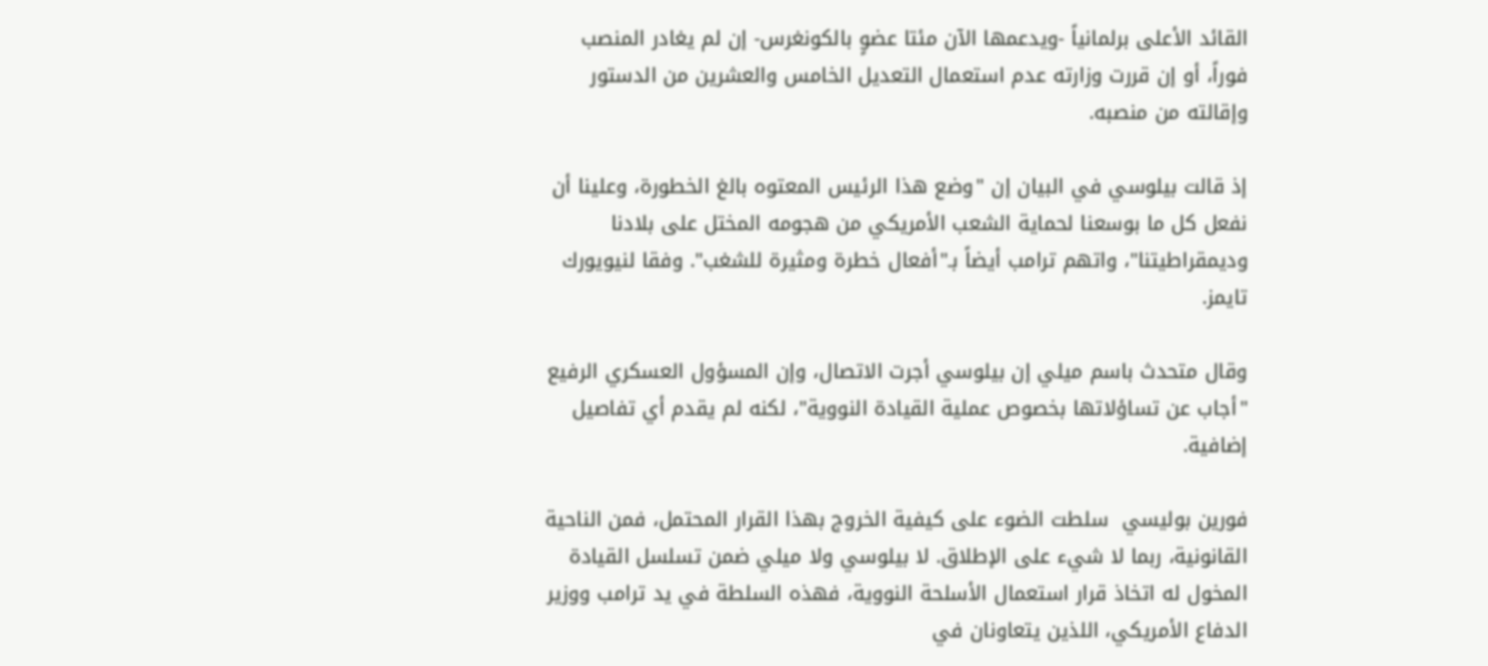القائد الأعلى برلمانياً -ويدعمها الآن مئتا عضوٍ بالكونغرس- إن لم يغادر المنصب فوراً، أو إن قررت وزارته عدم استعمال التعديل الخامس والعشرين من الدستور وإقالته من منصبه.

إذ قالت بيلوسي في البيان إن "وضع هذا الرئيس المعتوه بالغ الخطورة، وعلينا أن نفعل كل ما بوسعنا لحماية الشعب الأمريكي من هجومه المختل على بلادنا وديمقراطيتنا"، واتهم ترامب أيضاً بـ"أفعال خطرة ومثيرة للشغب". وفقا لنيويورك تايمز.

وقال متحدث باسم ميلي إن بيلوسي أجرت الاتصال، وإن المسؤول العسكري الرفيع "أجاب عن تساؤلاتها بخصوص عملية القيادة النووية"، لكنه لم يقدم أي تفاصيل إضافية.

فورين بوليسي  سلطت الضوء على كيفية الخروج بهذا القرار المحتمل، فمن الناحية القانونية، ربما لا شيء على الإطلاق. لا بيلوسي ولا ميلي ضمن تسلسل القيادة المخول له اتخاذ قرار استعمال الأسلحة النووية، فهذه السلطة في يد ترامب ووزير الدفاع الأمريكي، اللذين يتعاونان في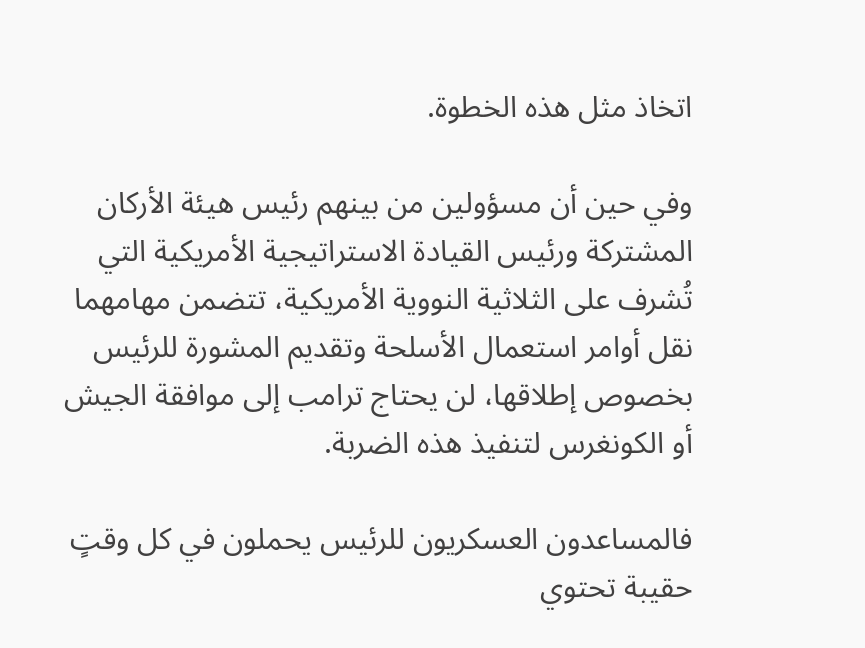اتخاذ مثل هذه الخطوة.

وفي حين أن مسؤولين من بينهم رئيس هيئة الأركان المشتركة ورئيس القيادة الاستراتيجية الأمريكية التي تُشرف على الثلاثية النووية الأمريكية، تتضمن مهامهما نقل أوامر استعمال الأسلحة وتقديم المشورة للرئيس بخصوص إطلاقها، لن يحتاج ترامب إلى موافقة الجيش أو الكونغرس لتنفيذ هذه الضربة.

فالمساعدون العسكريون للرئيس يحملون في كل وقتٍ حقيبة تحتوي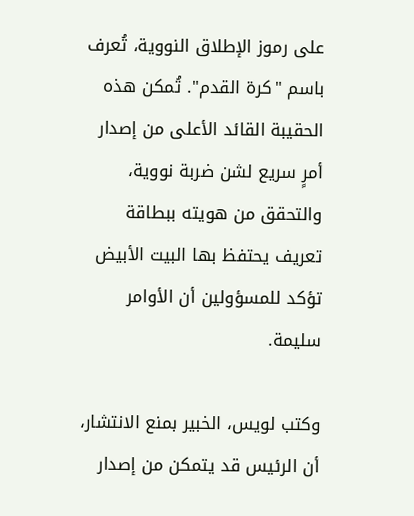على رموز الإطلاق النووية، تُعرف باسم "كرة القدم". تُمكن هذه الحقيبة القائد الأعلى من إصدار أمرٍ سريع لشن ضربة نووية، والتحقق من هويته ببطاقة تعريف يحتفظ بها البيت الأبيض تؤكد للمسؤولين أن الأوامر سليمة.

وكتب لويس، الخبير بمنع الانتشار، أن الرئيس قد يتمكن من إصدار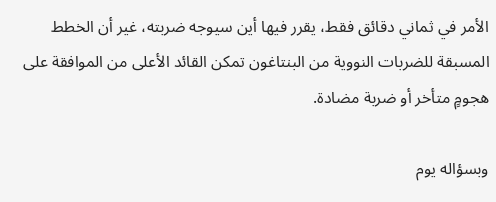الأمر في ثماني دقائق فقط، يقرر فيها أين سيوجه ضربته، غير أن الخطط المسبقة للضربات النووية من البنتاغون تمكن القائد الأعلى من الموافقة على هجومٍ متأخر أو ضربة مضادة.

وبسؤاله يوم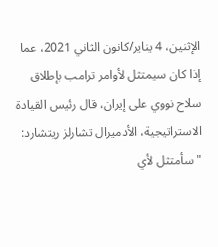الإثنين، 4 يناير/كانون الثاني 2021، عما إذا كان سيمتثل لأوامر ترامب بإطلاق سلاح نووي على إيران، قال رئيس القيادة الاستراتيجية، الأدميرال تشارلز ريتشارد: "سأمتثل لأي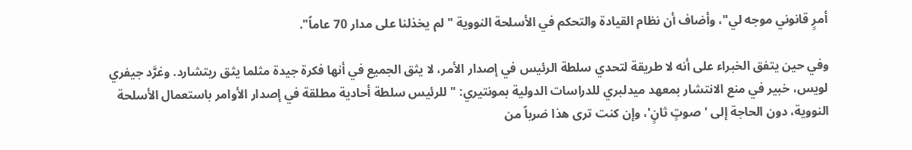أمرٍ قانوني موجه لي"، وأضاف أن نظام القيادة والتحكم في الأسلحة النووية "لم يخذلنا على مدار 70 عاماً".

وفي حين يتفق الخبراء على أنه لا طريقة لتحدي سلطة الرئيس في إصدار الأمر، لا يثق الجميع في أنها فكرة جيدة مثلما يثق ريتشارد. وغرَّد جيفري لويس، خبير في منع الانتشار بمعهد ميدلبري للدراسات الدولية بمونتيري: "للرئيس سلطة أحادية مطلقة في إصدار الأوامر باستعمال الأسلحة النووية، دون الحاجة إلى 'صوتٍ ثانٍ'، وإن كنت ترى هذا ضرباً من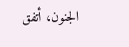الجنون، أتفق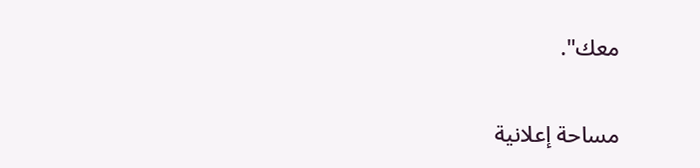معك".

مساحة إعلانية